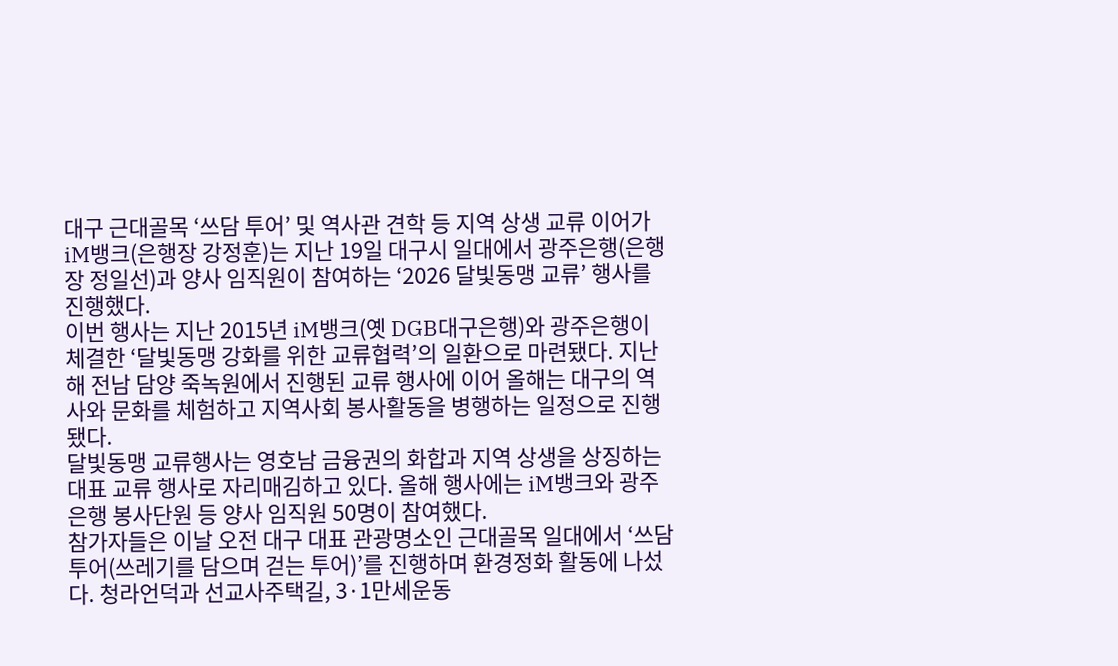대구 근대골목 ‘쓰담 투어’ 및 역사관 견학 등 지역 상생 교류 이어가
iM뱅크(은행장 강정훈)는 지난 19일 대구시 일대에서 광주은행(은행장 정일선)과 양사 임직원이 참여하는 ‘2026 달빛동맹 교류’ 행사를 진행했다.
이번 행사는 지난 2015년 iM뱅크(옛 DGB대구은행)와 광주은행이 체결한 ‘달빛동맹 강화를 위한 교류협력’의 일환으로 마련됐다. 지난해 전남 담양 죽녹원에서 진행된 교류 행사에 이어 올해는 대구의 역사와 문화를 체험하고 지역사회 봉사활동을 병행하는 일정으로 진행됐다.
달빛동맹 교류행사는 영호남 금융권의 화합과 지역 상생을 상징하는 대표 교류 행사로 자리매김하고 있다. 올해 행사에는 iM뱅크와 광주은행 봉사단원 등 양사 임직원 50명이 참여했다.
참가자들은 이날 오전 대구 대표 관광명소인 근대골목 일대에서 ‘쓰담 투어(쓰레기를 담으며 걷는 투어)’를 진행하며 환경정화 활동에 나섰다. 청라언덕과 선교사주택길, 3·1만세운동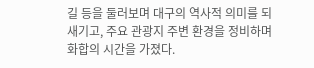길 등을 둘러보며 대구의 역사적 의미를 되새기고, 주요 관광지 주변 환경을 정비하며 화합의 시간을 가졌다.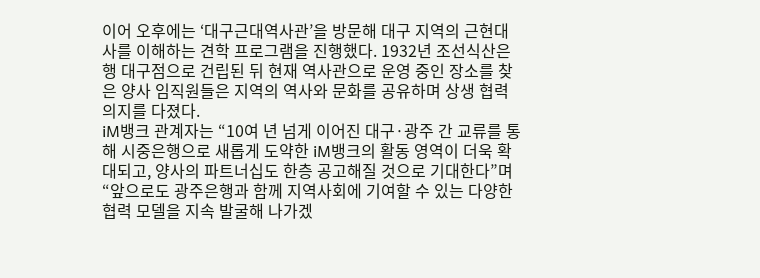이어 오후에는 ‘대구근대역사관’을 방문해 대구 지역의 근현대사를 이해하는 견학 프로그램을 진행했다. 1932년 조선식산은행 대구점으로 건립된 뒤 현재 역사관으로 운영 중인 장소를 찾은 양사 임직원들은 지역의 역사와 문화를 공유하며 상생 협력 의지를 다졌다.
iM뱅크 관계자는 “10여 년 넘게 이어진 대구·광주 간 교류를 통해 시중은행으로 새롭게 도약한 iM뱅크의 활동 영역이 더욱 확대되고, 양사의 파트너십도 한층 공고해질 것으로 기대한다”며 “앞으로도 광주은행과 함께 지역사회에 기여할 수 있는 다양한 협력 모델을 지속 발굴해 나가겠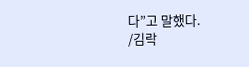다”고 말했다.
/김락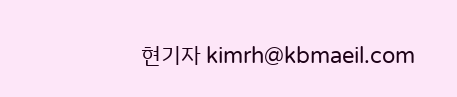현기자 kimrh@kbmaeil.com